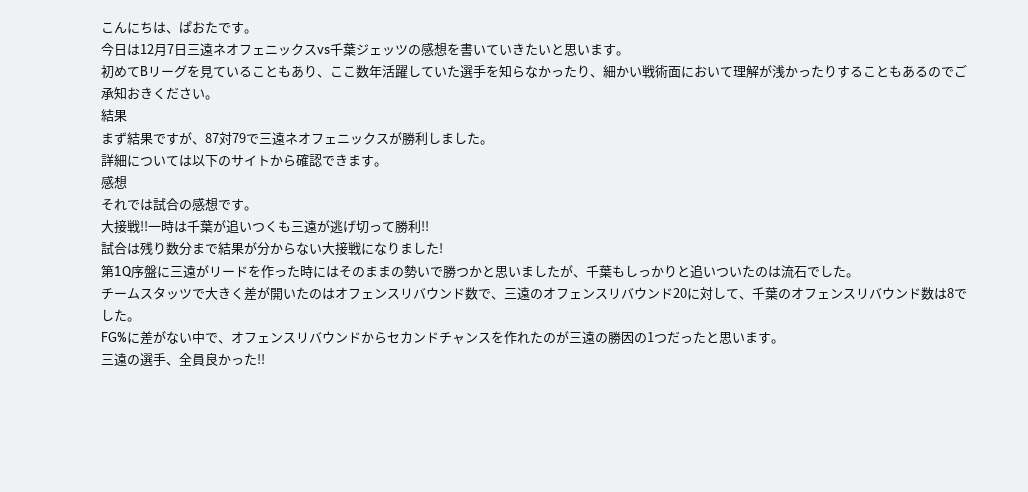こんにちは、ぱおたです。
今日は12月7日三遠ネオフェニックスvs千葉ジェッツの感想を書いていきたいと思います。
初めてBリーグを見ていることもあり、ここ数年活躍していた選手を知らなかったり、細かい戦術面において理解が浅かったりすることもあるのでご承知おきください。
結果
まず結果ですが、87対79で三遠ネオフェニックスが勝利しました。
詳細については以下のサイトから確認できます。
感想
それでは試合の感想です。
大接戦!!一時は千葉が追いつくも三遠が逃げ切って勝利!!
試合は残り数分まで結果が分からない大接戦になりました!
第1Q序盤に三遠がリードを作った時にはそのままの勢いで勝つかと思いましたが、千葉もしっかりと追いついたのは流石でした。
チームスタッツで大きく差が開いたのはオフェンスリバウンド数で、三遠のオフェンスリバウンド20に対して、千葉のオフェンスリバウンド数は8でした。
FG%に差がない中で、オフェンスリバウンドからセカンドチャンスを作れたのが三遠の勝因の1つだったと思います。
三遠の選手、全員良かった!!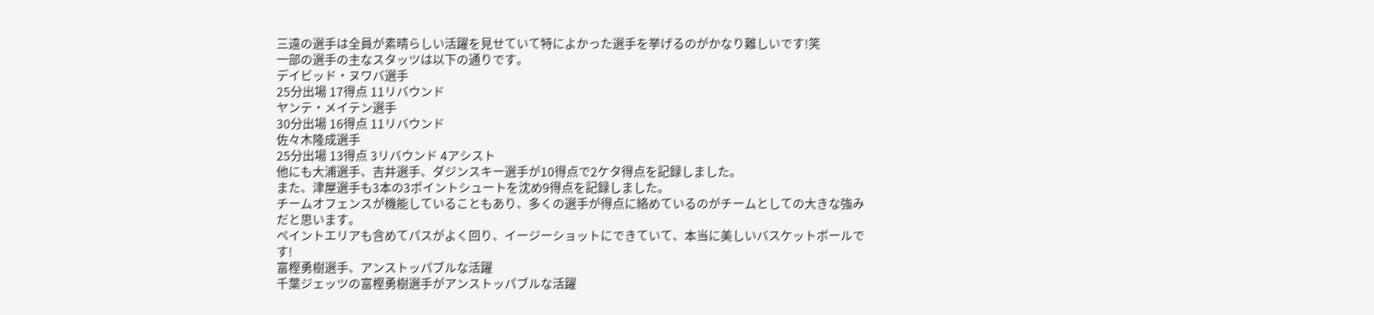三遠の選手は全員が素晴らしい活躍を見せていて特によかった選手を挙げるのがかなり難しいです!笑
一部の選手の主なスタッツは以下の通りです。
デイビッド・ヌワバ選手
25分出場 17得点 11リバウンド
ヤンテ・メイテン選手
30分出場 16得点 11リバウンド
佐々木隆成選手
25分出場 13得点 3リバウンド 4アシスト
他にも大浦選手、吉井選手、ダジンスキー選手が10得点で2ケタ得点を記録しました。
また、津屋選手も3本の3ポイントシュートを沈め9得点を記録しました。
チームオフェンスが機能していることもあり、多くの選手が得点に絡めているのがチームとしての大きな強みだと思います。
ペイントエリアも含めてパスがよく回り、イージーショットにできていて、本当に美しいバスケットボールです!
富樫勇樹選手、アンストッパブルな活躍
千葉ジェッツの富樫勇樹選手がアンストッパブルな活躍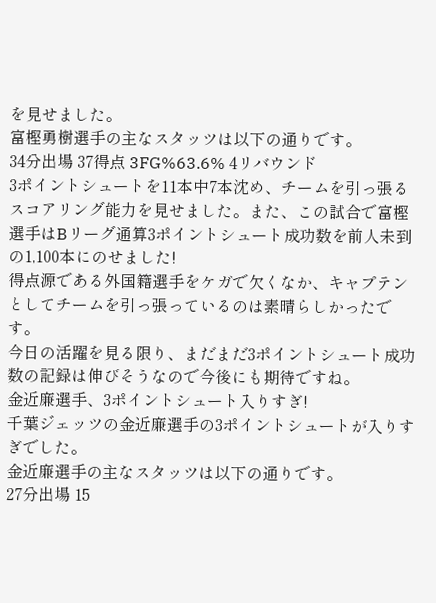を見せました。
富樫勇樹選手の主なスタッツは以下の通りです。
34分出場 37得点 3FG%63.6% 4リバウンド
3ポイントシュートを11本中7本沈め、チームを引っ張るスコアリング能力を見せました。また、この試合で富樫選手はBリーグ通算3ポイントシュート成功数を前人未到の1,100本にのせました!
得点源である外国籍選手をケガで欠くなか、キャプテンとしてチームを引っ張っているのは素晴らしかったです。
今日の活躍を見る限り、まだまだ3ポイントシュート成功数の記録は伸びそうなので今後にも期待ですね。
金近廉選手、3ポイントシュート入りすぎ!
千葉ジェッツの金近廉選手の3ポイントシュートが入りすぎでした。
金近廉選手の主なスタッツは以下の通りです。
27分出場 15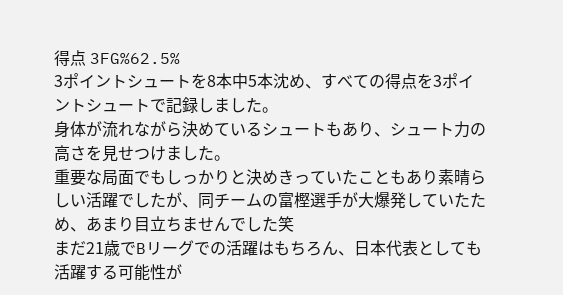得点 3FG%62.5%
3ポイントシュートを8本中5本沈め、すべての得点を3ポイントシュートで記録しました。
身体が流れながら決めているシュートもあり、シュート力の高さを見せつけました。
重要な局面でもしっかりと決めきっていたこともあり素晴らしい活躍でしたが、同チームの富樫選手が大爆発していたため、あまり目立ちませんでした笑
まだ21歳でBリーグでの活躍はもちろん、日本代表としても活躍する可能性が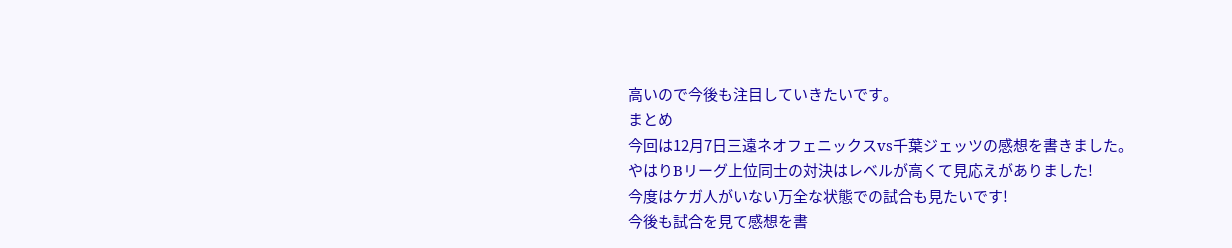高いので今後も注目していきたいです。
まとめ
今回は12月7日三遠ネオフェニックスvs千葉ジェッツの感想を書きました。
やはりBリーグ上位同士の対決はレベルが高くて見応えがありました!
今度はケガ人がいない万全な状態での試合も見たいです!
今後も試合を見て感想を書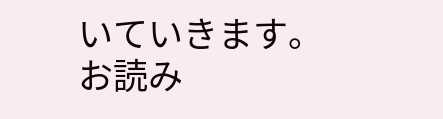いていきます。
お読み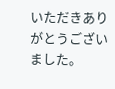いただきありがとうございました。